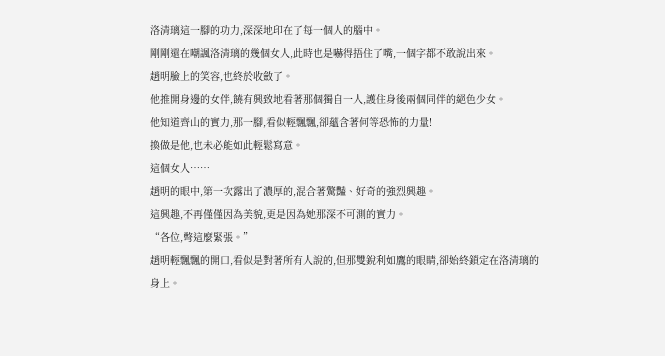洛清璃這一腳的功力,深深地印在了每一個人的腦中。
剛剛還在嘲諷洛清璃的幾個女人,此時也是嚇得捂住了嘴,一個字都不敢說出來。
趙明臉上的笑容,也終於收斂了。
他推開身邊的女伴,饒有興致地看著那個獨自一人,護住身後兩個同伴的絕色少女。
他知道齊山的實力,那一腳,看似輕飄飄,卻蘊含著何等恐怖的力量!
換做是他,也未必能如此輕鬆寫意。
這個女人……
趙明的眼中,第一次露出了濃厚的,混合著驚豔、好奇的強烈興趣。
這興趣,不再僅僅因為美貌,更是因為她那深不可測的實力。
“各位,彆這麼緊張。”
趙明輕飄飄的開口,看似是對著所有人說的,但那雙銳利如鷹的眼睛,卻始終鎖定在洛清璃的身上。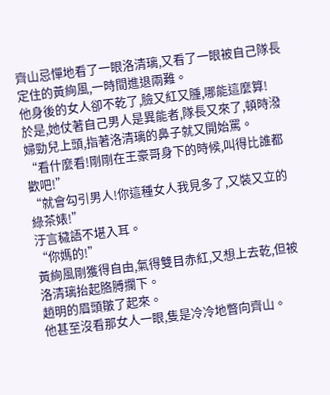齊山忌憚地看了一眼洛清璃,又看了一眼被自己隊長定住的黃絢風,一時間進退兩難。
他身後的女人卻不乾了,臉又紅又腫,哪能這麼算!
於是,她仗著自己男人是異能者,隊長又來了,頓時潑婦勁兒上頭,指著洛清璃的鼻子就又開始罵。
“看什麼看!剛剛在王豪哥身下的時候,叫得比誰都歡吧!”
“就會勾引男人!你這種女人我見多了,又裝又立的綠茶婊!”
汙言穢語不堪入耳。
“你媽的!”
黃絢風剛獲得自由,氣得雙目赤紅,又想上去乾,但被洛清璃抬起胳膊攔下。
趙明的眉頭皺了起來。
他甚至沒看那女人一眼,隻是冷冷地瞥向齊山。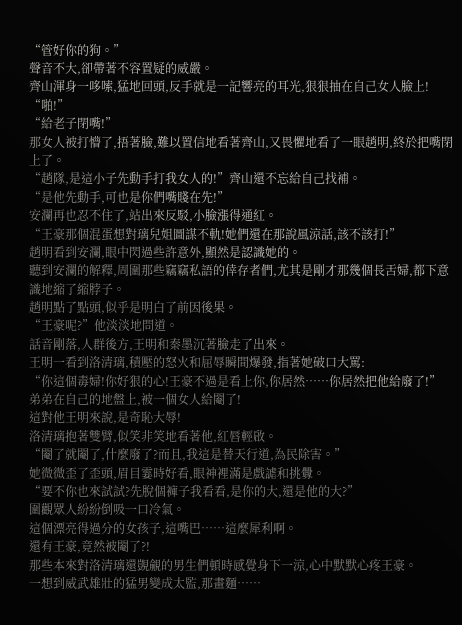“管好你的狗。”
聲音不大,卻帶著不容置疑的威嚴。
齊山渾身一哆嗦,猛地回頭,反手就是一記響亮的耳光,狠狠抽在自己女人臉上!
“啪!”
“給老子閉嘴!”
那女人被打懵了,捂著臉,難以置信地看著齊山,又畏懼地看了一眼趙明,終於把嘴閉上了。
“趙隊,是這小子先動手打我女人的!”齊山還不忘給自己找補。
“是他先動手,可也是你們嘴賤在先!”
安瀾再也忍不住了,站出來反駁,小臉漲得通紅。
“王豪那個混蛋想對璃兒姐圖謀不軌!她們還在那說風涼話,該不該打!”
趙明看到安瀾,眼中閃過些許意外,顯然是認識她的。
聽到安瀾的解釋,周圍那些竊竊私語的倖存者們,尤其是剛才那幾個長舌婦,都下意識地縮了縮脖子。
趙明點了點頭,似乎是明白了前因後果。
“王豪呢?”他淡淡地問道。
話音剛落,人群後方,王明和秦墨沉著臉走了出來。
王明一看到洛清璃,積壓的怒火和屈辱瞬間爆發,指著她破口大罵:
“你這個毒婦!你好狠的心!王豪不過是看上你,你居然……你居然把他給廢了!”
弟弟在自己的地盤上,被一個女人給閹了!
這對他王明來說,是奇恥大辱!
洛清璃抱著雙臂,似笑非笑地看著他,紅唇輕啟。
“閹了就閹了,什麼廢了?而且,我這是替天行道,為民除害。”
她微微歪了歪頭,眉目霎時好看,眼神裡滿是戲謔和挑釁。
“要不你也來試試?先脫個褲子我看看,是你的大,還是他的大?”
圍觀眾人紛紛倒吸一口冷氣。
這個漂亮得過分的女孩子,這嘴巴……這麼犀利啊。
還有王豪,竟然被閹了?!
那些本來對洛清璃還覬覦的男生們頓時感覺身下一涼,心中默默心疼王豪。
一想到威武雄壯的猛男變成太監,那畫麵……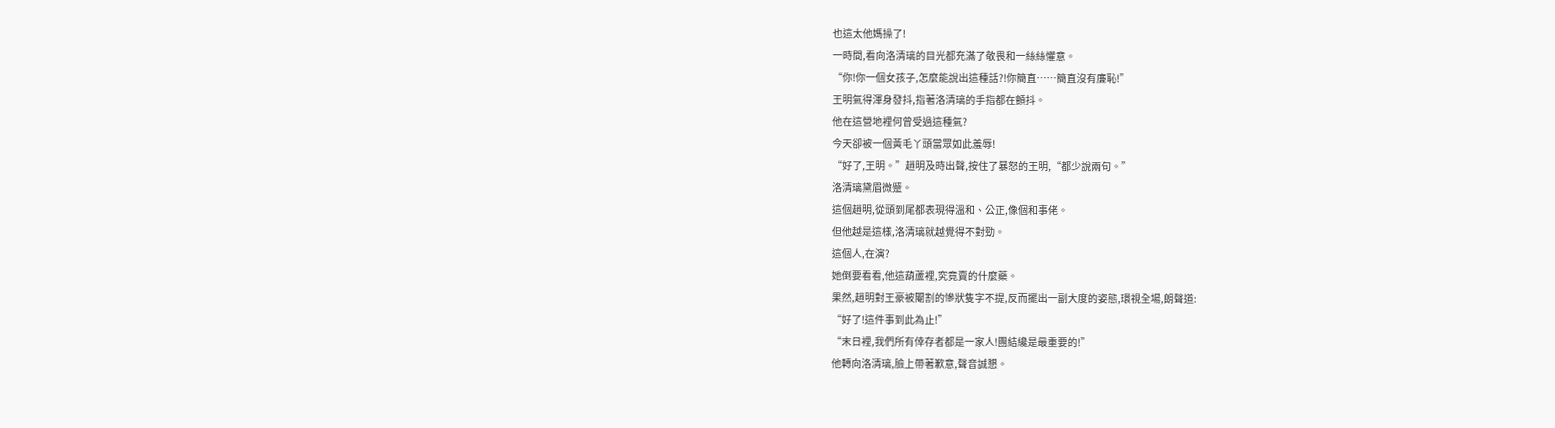也這太他媽操了!
一時間,看向洛清璃的目光都充滿了敬畏和一絲絲懼意。
“你!你一個女孩子,怎麼能說出這種話?!你簡直……簡直沒有廉恥!”
王明氣得渾身發抖,指著洛清璃的手指都在顫抖。
他在這營地裡何曾受過這種氣?
今天卻被一個黃毛丫頭當眾如此羞辱!
“好了,王明。”趙明及時出聲,按住了暴怒的王明,“都少說兩句。”
洛清璃黛眉微蹙。
這個趙明,從頭到尾都表現得溫和、公正,像個和事佬。
但他越是這樣,洛清璃就越覺得不對勁。
這個人,在演?
她倒要看看,他這葫蘆裡,究竟賣的什麼藥。
果然,趙明對王豪被閹割的慘狀隻字不提,反而擺出一副大度的姿態,環視全場,朗聲道:
“好了!這件事到此為止!”
“末日裡,我們所有倖存者都是一家人!團結纔是最重要的!”
他轉向洛清璃,臉上帶著歉意,聲音誠懇。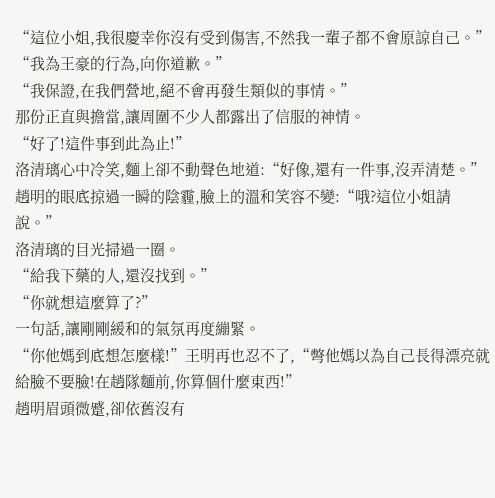“這位小姐,我很慶幸你沒有受到傷害,不然我一輩子都不會原諒自己。”
“我為王豪的行為,向你道歉。”
“我保證,在我們營地,絕不會再發生類似的事情。”
那份正直與擔當,讓周圍不少人都露出了信服的神情。
“好了!這件事到此為止!”
洛清璃心中冷笑,麵上卻不動聲色地道:“好像,還有一件事,沒弄清楚。”
趙明的眼底掠過一瞬的陰霾,臉上的溫和笑容不變:“哦?這位小姐請說。”
洛清璃的目光掃過一圈。
“給我下藥的人,還沒找到。”
“你就想這麼算了?”
一句話,讓剛剛緩和的氣氛再度繃緊。
“你他媽到底想怎麼樣!”王明再也忍不了,“彆他媽以為自己長得漂亮就給臉不要臉!在趙隊麵前,你算個什麼東西!”
趙明眉頭微蹙,卻依舊沒有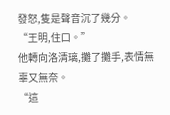發怒,隻是聲音沉了幾分。
“王明,住口。”
他轉向洛清璃,攤了攤手,表情無辜又無奈。
“這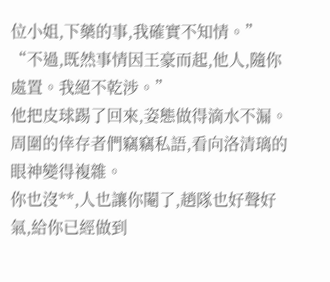位小姐,下藥的事,我確實不知情。”
“不過,既然事情因王豪而起,他人,隨你處置。我絕不乾涉。”
他把皮球踢了回來,姿態做得滴水不漏。
周圍的倖存者們竊竊私語,看向洛清璃的眼神變得複雜。
你也沒**,人也讓你閹了,趙隊也好聲好氣,給你已經做到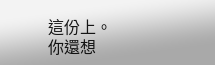這份上。
你還想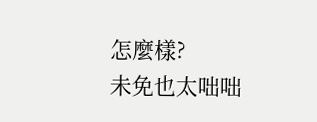怎麼樣?
未免也太咄咄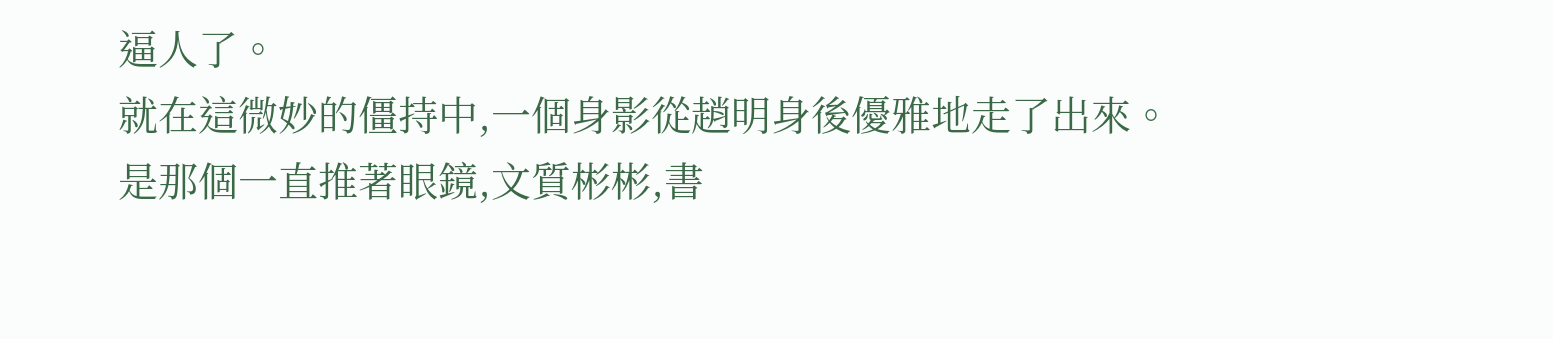逼人了。
就在這微妙的僵持中,一個身影從趙明身後優雅地走了出來。
是那個一直推著眼鏡,文質彬彬,書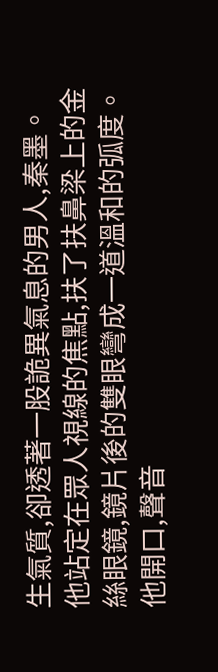生氣質,卻透著一股詭異氣息的男人,秦墨。
他站定在眾人視線的焦點,扶了扶鼻梁上的金絲眼鏡,鏡片後的雙眼彎成一道溫和的弧度。
他開口,聲音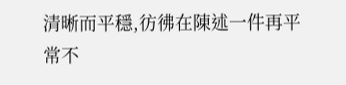清晰而平穩,彷彿在陳述一件再平常不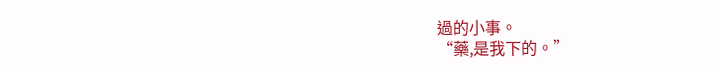過的小事。
“藥,是我下的。”